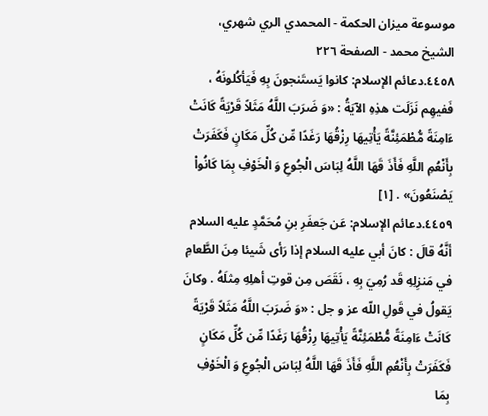موسوعة ميزان الحکمة - المحمدي الري شهري، الشيخ محمد - الصفحة ٢٢٦
٤٤٥٨.دعائم الإسلام: كانوا يَستَنجونَ بِهِ فَيَأكُلونَهُ ، فَفيهِم نَزَلَت هذِهِ الآيَةُ : «وَ ضَرَبَ اللَّهُ مَثَلاً قَرْيَةً كَانَتْ ءَامِنَةً مُّطْمَئِنَّةً يَأْتِيهَا رِزْقُهَا رَغَدًا مِّن كُلِّ مَكَانٍ فَكَفَرَتْ بِأَنْعُمِ اللَّهِ فَأَذَ قَهَا اللَّهُ لِبَاسَ الْجُوعِ وَ الْخَوْفِ بِمَا كَانُواْ يَصْنَعُونَ» . [١]
٤٤٥٩.دعائم الإسلام: عَن جَعفَرِ بنِ مُحَمَّدٍ عليه السلام أنَّهُ قالَ : كانَ أبي عليه السلام إذا رَأى شَيئا مِنَ الطَّعامِ في مَنزِلِهِ قَد رُمِيَ بِهِ ، نَقَصَ مِن قوتِ أهلِهِ مِثلَهُ . وكانَ يَقولُ في قَولِ اللّه عز و جل : «وَ ضَرَبَ اللَّهُ مَثَلاً قَرْيَةً كَانَتْ ءَامِنَةً مُّطْمَئِنَّةً يَأْتِيهَا رِزْقُهَا رَغَدًا مِّن كُلِّ مَكَانٍ فَكَفَرَتْ بِأَنْعُمِ اللَّهِ فَأَذَ قَهَا اللَّهُ لِبَاسَ الْجُوعِ وَ الْخَوْفِ بِمَا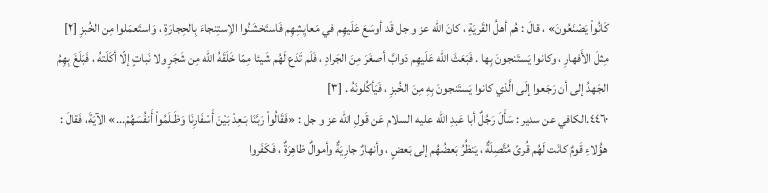كَانُواْ يَصْنَعُونَ» ، قالَ : هُم أهلُ القَريَةِ ، كانَ اللّه عز و جل قَد أوسَعَ عَلَيهِم في مَعايِشِهِم فَاستَخشَنُوا الاِستِنجاءَ بِالحِجارَةِ ، وَاستَعمَلوا مِن الخُبزِ [٢] مِثلَ الأَفهارِ ، وكانوا يَستَنجونَ بِها . فَبَعَثَ اللّه عَلَيهِم دَوابَّ أصغَرَ مِنَ الجَرادِ ، فَلَم تَدَع لَهُم شَيئا مِمّا خَلَقَهُ اللّه مِن شَجَرٍ ولا نَباتٍ إلّا أكَلَتهُ ، فَبَلَغَ بِهِمُ الجَهدُ إلى أن رَجَعوا إلَى الَّذي كانوا يَستَنجونَ بِهِ مِنَ الخُبزِ ، فَيَأكُلونَهُ . [٣]
٤٤٦٠.الكافي عن سدير : سَأَلَ رَجُلٌ أبا عَبدِ اللّه عليه السلام عَن قَولِ اللّه عز و جل : «فَقَالُواْ رَبَّنَا بَـعِدْ بَيْنَ أَسْفَارِنَا وَظَـلَمُواْ أَنفُسَهُمْ...» الآيَةَ، فَقالَ : هؤُلاءِ قَومٌ كانَت لَهُم قُرىً مُتَّصِلَةٌ ، يَنظُرُ بَعضُهُم إلى بَعضٍ ، وأنهارٌ جارِيَةٌ وأموالٌ ظاهِرَةٌ ، فَكَفَروا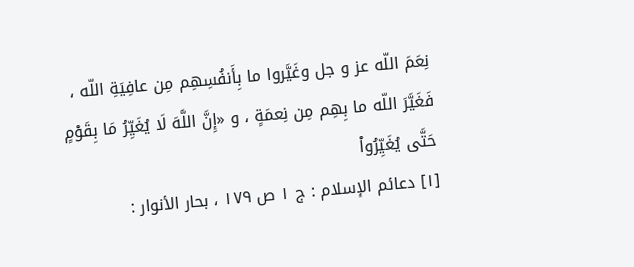نِعَمَ اللّه عز و جل وغَيَّروا ما بِأَنفُسِهِم مِن عافِيَةِ اللّه ، فَغَيَّرَ اللّه ما بِهِم مِن نِعمَةٍ ، و «إِنَّ اللَّهَ لَا يُغَيِّرُ مَا بِقَوْمٍ حَتَّى يُغَيِّرُواْ
[١] دعائم الإسلام : ج ١ ص ١٧٩ ، بحار الأنوار :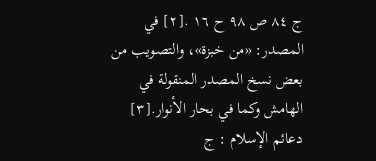ج ٨٤ ص ٩٨ ح ١٦ .[٢] في المصدر: «من خبزة»، والتصويب من بعض نسخ المصدر المنقولة في الهامش وكما في بحار الأنوار.[٣] دعائم الإسلام : ج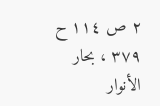٢ ص ١١٤ ح ٣٧٩ ، بحار الأنوار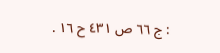: ج ٦٦ ص ٤٣١ ح ١٦ .